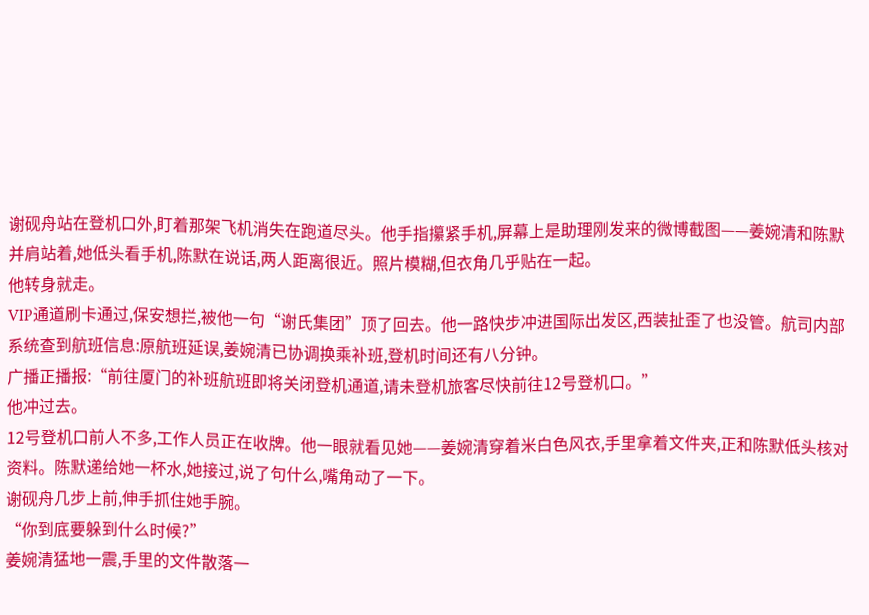谢砚舟站在登机口外,盯着那架飞机消失在跑道尽头。他手指攥紧手机,屏幕上是助理刚发来的微博截图——姜婉清和陈默并肩站着,她低头看手机,陈默在说话,两人距离很近。照片模糊,但衣角几乎贴在一起。
他转身就走。
VIP通道刷卡通过,保安想拦,被他一句“谢氏集团”顶了回去。他一路快步冲进国际出发区,西装扯歪了也没管。航司内部系统查到航班信息:原航班延误,姜婉清已协调换乘补班,登机时间还有八分钟。
广播正播报:“前往厦门的补班航班即将关闭登机通道,请未登机旅客尽快前往12号登机口。”
他冲过去。
12号登机口前人不多,工作人员正在收牌。他一眼就看见她——姜婉清穿着米白色风衣,手里拿着文件夹,正和陈默低头核对资料。陈默递给她一杯水,她接过,说了句什么,嘴角动了一下。
谢砚舟几步上前,伸手抓住她手腕。
“你到底要躲到什么时候?”
姜婉清猛地一震,手里的文件散落一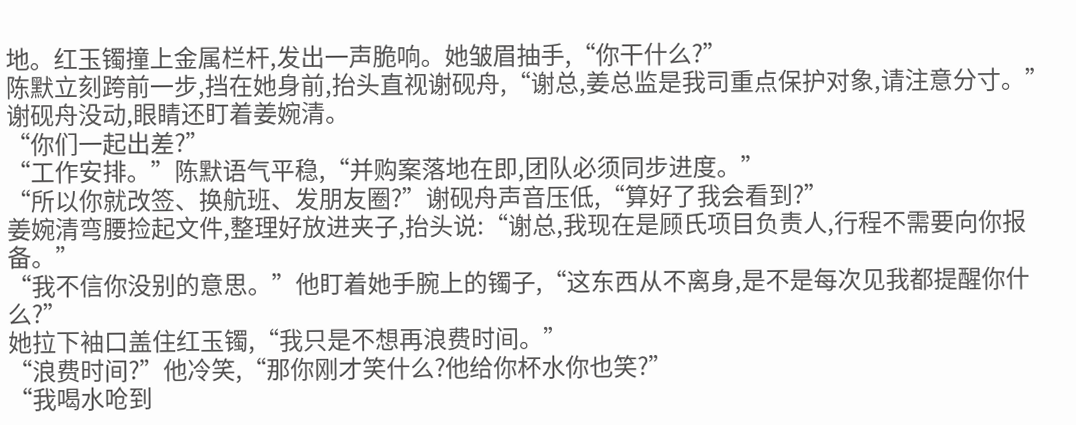地。红玉镯撞上金属栏杆,发出一声脆响。她皱眉抽手,“你干什么?”
陈默立刻跨前一步,挡在她身前,抬头直视谢砚舟,“谢总,姜总监是我司重点保护对象,请注意分寸。”
谢砚舟没动,眼睛还盯着姜婉清。
“你们一起出差?”
“工作安排。”陈默语气平稳,“并购案落地在即,团队必须同步进度。”
“所以你就改签、换航班、发朋友圈?”谢砚舟声音压低,“算好了我会看到?”
姜婉清弯腰捡起文件,整理好放进夹子,抬头说:“谢总,我现在是顾氏项目负责人,行程不需要向你报备。”
“我不信你没别的意思。”他盯着她手腕上的镯子,“这东西从不离身,是不是每次见我都提醒你什么?”
她拉下袖口盖住红玉镯,“我只是不想再浪费时间。”
“浪费时间?”他冷笑,“那你刚才笑什么?他给你杯水你也笑?”
“我喝水呛到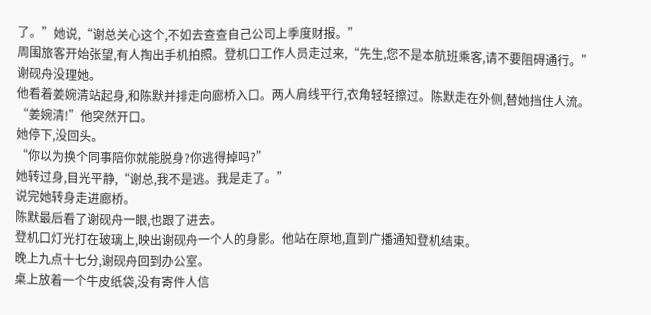了。”她说,“谢总关心这个,不如去查查自己公司上季度财报。”
周围旅客开始张望,有人掏出手机拍照。登机口工作人员走过来,“先生,您不是本航班乘客,请不要阻碍通行。”
谢砚舟没理她。
他看着姜婉清站起身,和陈默并排走向廊桥入口。两人肩线平行,衣角轻轻擦过。陈默走在外侧,替她挡住人流。
“姜婉清!”他突然开口。
她停下,没回头。
“你以为换个同事陪你就能脱身?你逃得掉吗?”
她转过身,目光平静,“谢总,我不是逃。我是走了。”
说完她转身走进廊桥。
陈默最后看了谢砚舟一眼,也跟了进去。
登机口灯光打在玻璃上,映出谢砚舟一个人的身影。他站在原地,直到广播通知登机结束。
晚上九点十七分,谢砚舟回到办公室。
桌上放着一个牛皮纸袋,没有寄件人信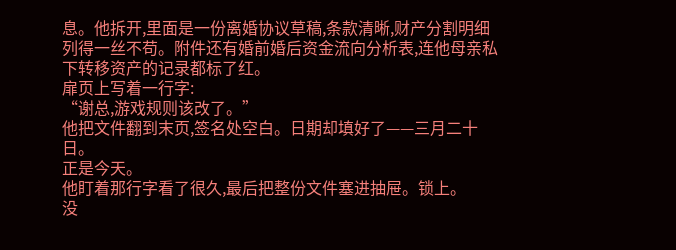息。他拆开,里面是一份离婚协议草稿,条款清晰,财产分割明细列得一丝不苟。附件还有婚前婚后资金流向分析表,连他母亲私下转移资产的记录都标了红。
扉页上写着一行字:
“谢总,游戏规则该改了。”
他把文件翻到末页,签名处空白。日期却填好了——三月二十日。
正是今天。
他盯着那行字看了很久,最后把整份文件塞进抽屉。锁上。
没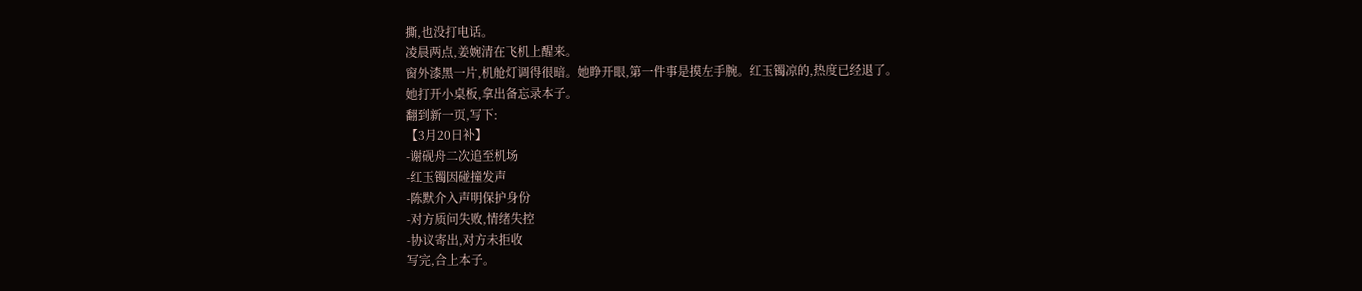撕,也没打电话。
凌晨两点,姜婉清在飞机上醒来。
窗外漆黑一片,机舱灯调得很暗。她睁开眼,第一件事是摸左手腕。红玉镯凉的,热度已经退了。
她打开小桌板,拿出备忘录本子。
翻到新一页,写下:
【3月20日补】
-谢砚舟二次追至机场
-红玉镯因碰撞发声
-陈默介入声明保护身份
-对方质问失败,情绪失控
-协议寄出,对方未拒收
写完,合上本子。